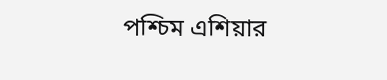পশ্চিম এশিয়ার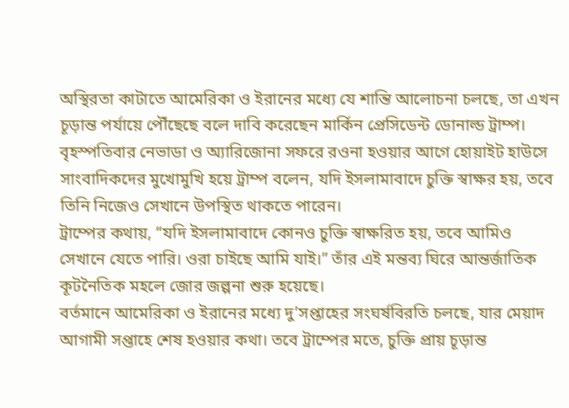অস্থিরতা কাটাতে আমেরিকা ও ইরানের মধ্যে যে শান্তি আলোচনা চলছে, তা এখন চূড়ান্ত পর্যায়ে পৌঁছেছে বলে দাবি করেছেন মার্কিন প্রেসিডেন্ট ডোনাল্ড ট্রাম্প। বৃহস্পতিবার নেভাডা ও অ্যারিজোনা সফরে রওনা হওয়ার আগে হোয়াইট হাউসে সাংবাদিকদের মুখোমুখি হয়ে ট্রাম্প বলেন, যদি ইসলামাবাদে চুক্তি স্বাক্ষর হয়, তবে তিনি নিজেও সেখানে উপস্থিত থাকতে পারেন।
ট্রাম্পের কথায়, “যদি ইসলামাবাদে কোনও চুক্তি স্বাক্ষরিত হয়, তবে আমিও সেখানে যেতে পারি। ওরা চাইছে আমি যাই।” তাঁর এই মন্তব্য ঘিরে আন্তর্জাতিক কূটনৈতিক মহলে জোর জল্পনা শুরু হয়েছে।
বর্তমানে আমেরিকা ও ইরানের মধ্যে দু’সপ্তাহের সংঘর্ষবিরতি চলছে, যার মেয়াদ আগামী সপ্তাহে শেষ হওয়ার কথা। তবে ট্রাম্পের মতে, চুক্তি প্রায় চূড়ান্ত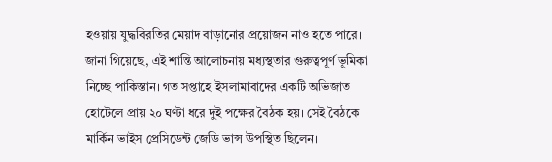হওয়ায় যুদ্ধবিরতির মেয়াদ বাড়ানোর প্রয়োজন নাও হতে পারে।
জানা গিয়েছে, এই শান্তি আলোচনায় মধ্যস্থতার গুরুত্বপূর্ণ ভূমিকা নিচ্ছে পাকিস্তান। গত সপ্তাহে ইসলামাবাদের একটি অভিজাত হোটেলে প্রায় ২০ ঘণ্টা ধরে দুই পক্ষের বৈঠক হয়। সেই বৈঠকে মার্কিন ভাইস প্রেসিডেন্ট জেডি ভান্স উপস্থিত ছিলেন।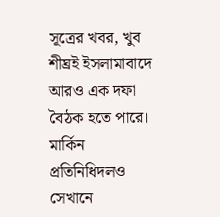সূত্রের খবর, খুব শীঘ্রই ইসলামাবাদে আরও এক দফা বৈঠক হতে পারে। মার্কিন প্রতিনিধিদলও সেখানে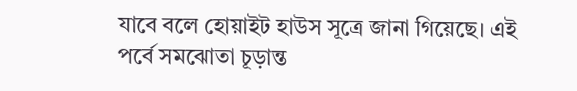যাবে বলে হোয়াইট হাউস সূত্রে জানা গিয়েছে। এই পর্বে সমঝোতা চূড়ান্ত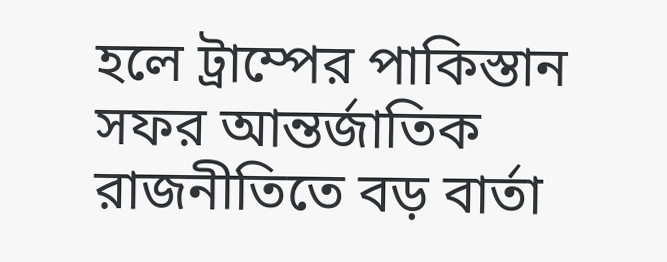হলে ট্রাম্পের পাকিস্তান সফর আন্তর্জাতিক রাজনীতিতে বড় বার্তা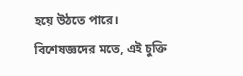হয়ে উঠতে পারে।
বিশেষজ্ঞদের মতে, এই চুক্তি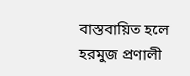বাস্তবায়িত হলে হরমুজ প্রণালী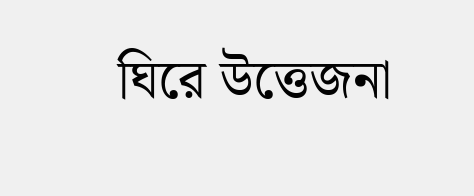ঘিরে উত্তেজনা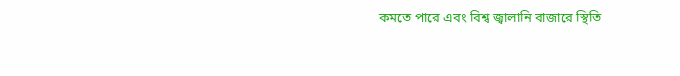কমতে পারে এবং বিশ্ব জ্বালানি বাজারে স্থিতি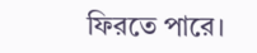ফিরতে পারে।